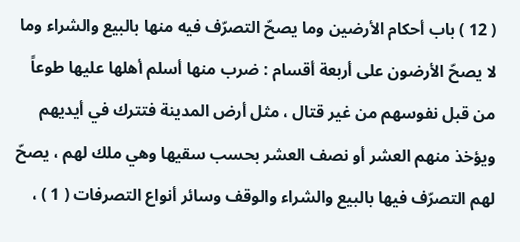( 12 ) باب أحكام الأرضين وما يصحّ التصرّف فيه منها بالبيع والشراء وما لا يصحّ الأرضون على أربعة أقسام : ضرب منها أسلم أهلها عليها طوعاً من قبل نفوسهم من غير قتال ، مثل أرض المدينة فتترك في أيديهم ويؤخذ منهم العشر أو نصف العشر بحسب سقيها وهي ملك لهم ، يصحّ لهم التصرّف فيها بالبيع والشراء والوقف وسائر أنواع التصرفات ( 1 ) ،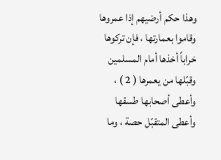وهذا حكم أرضيهم إذا عمروها وقاموا بعمارتها ، فإن تركوها خراباً أخذها أمام المسلمين وقبّلها من يعمرها ( 2 ) ، وأعطى أصحابها طسقها وأعطى المتقبّل حصة ، وما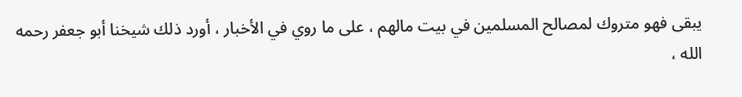يبقى فهو متروك لمصالح المسلمين في بيت مالهم ، على ما روي في الأخبار ، أورد ذلك شيخنا أبو جعفر رحمه الله ،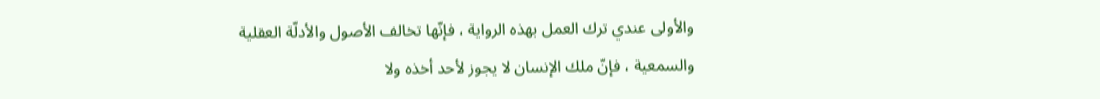والأولى عندي ترك العمل بهذه الرواية ، فإنّها تخالف الأصول والأدلّة العقلية والسمعية ، فإنّ ملك الإنسان لا يجوز لأحد أخذه ولا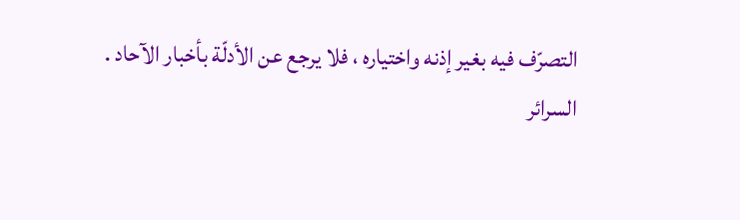التصرّف فيه بغير إذنه واختياره ، فلا يرجع عن الأدلّة بأخبار الآحاد .
السرائر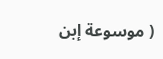( موسوعة إبن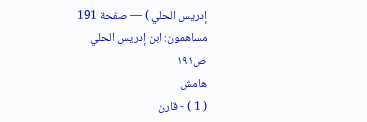إدريس الحلي ) — صفحة 191
مساهمون: ابن إدريس الحلي
ص١٩١
هامش
( 1 ) - قارن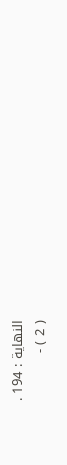النهاية : 194 .
( 2 ) -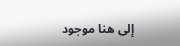إلى هنا موجود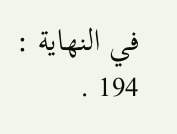في النهاية : 194 .